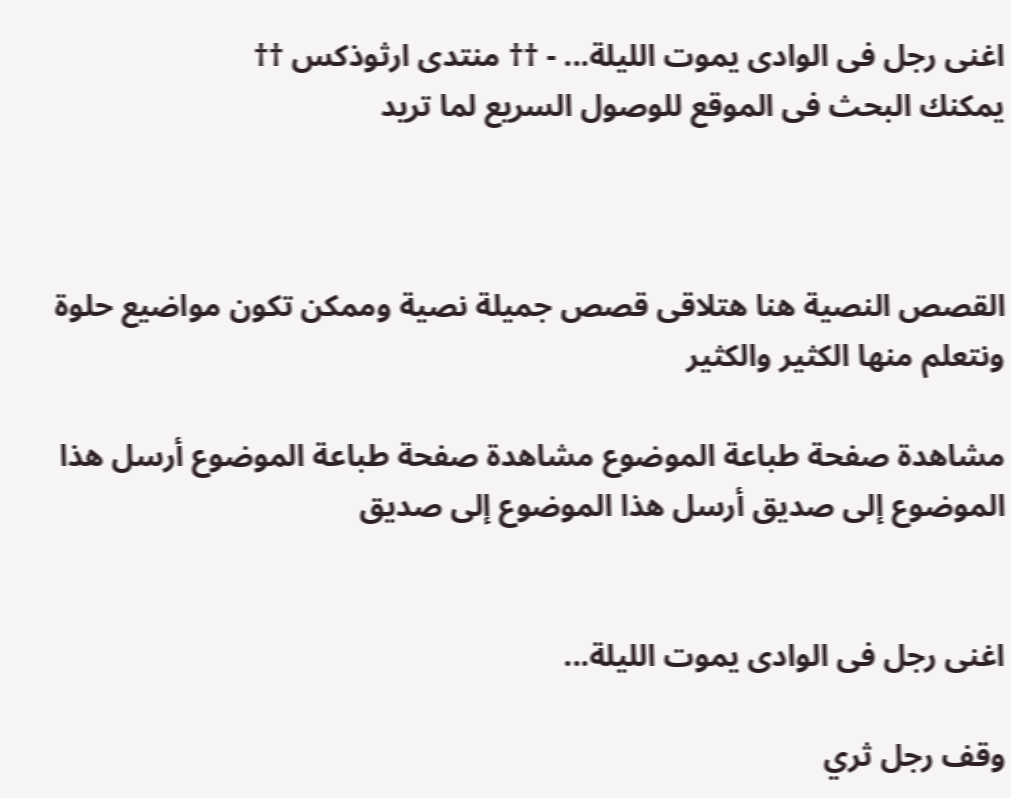اغنى رجل فى الوادى يموت الليلة... - †† منتدى ارثوذكس ††
يمكنك البحث فى الموقع للوصول السريع لما تريد



القصص النصية هنا هتلاقى قصص جميلة نصية وممكن تكون مواضيع حلوة ونتعلم منها الكثير والكثير

مشاهدة صفحة طباعة الموضوع مشاهدة صفحة طباعة الموضوع أرسل هذا الموضوع إلى صديق أرسل هذا الموضوع إلى صديق


اغنى رجل فى الوادى يموت الليلة...

وقف رجل ثري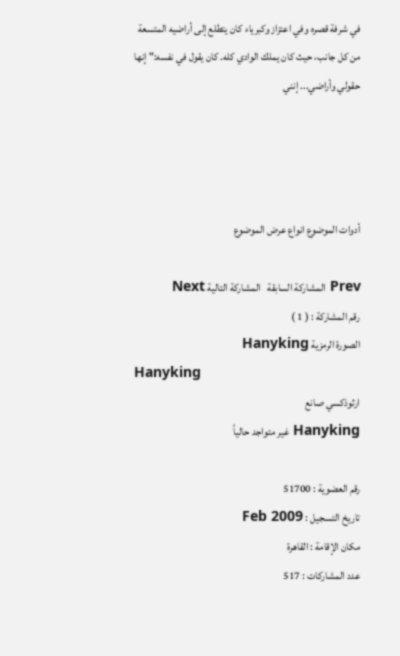في شرفة قصره وفي اعتزاز وكبرياء كان يتطلع إلى أراضيه المتسعة من كل جانب، حيث كان يملك الوادي كله. كان يقول في نفسه:" إنها حقولي وأراضي... إنني




أدوات الموضوع انواع عرض الموضوع

Prev المشاركة السابقة   المشاركة التالية Next
رقم المشاركة : ( 1 )
الصورة الرمزية Hanyking
Hanyking
ارثوذكسي صانع
Hanyking غير متواجد حالياً

رقم العضوية : 51700
تاريخ التسجيل : Feb 2009
مكان الإقامة : القاهرة
عدد المشاركات : 517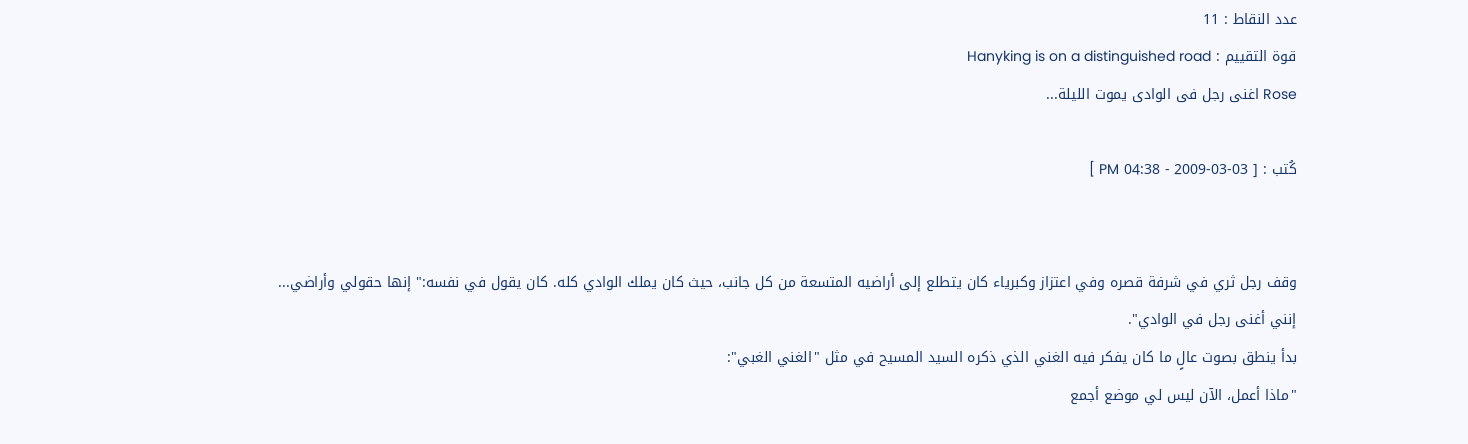عدد النقاط : 11
قوة التقييم : Hanyking is on a distinguished road
Rose اغنى رجل فى الوادى يموت الليلة...

كُتب : [ 03-03-2009 - 04:38 PM ]


وقف رجل ثري في شرفة قصره وفي اعتزاز وكبرياء كان يتطلع إلى أراضيه المتسعة من كل جانب، حيث كان يملك الوادي كله. كان يقول في نفسه:" إنها حقولي وأراضي... إنني أغنى رجل في الوادي".
بدأ ينطق بصوت عالٍ ما كان يفكر فيه الغني الذي ذكره السيد المسيح في مثل "الغني الغبي":
"ماذا أعمل، الآن ليس لي موضع أجمع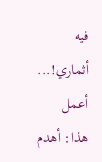فيه أثماري!...
أعمل هذا: أهدم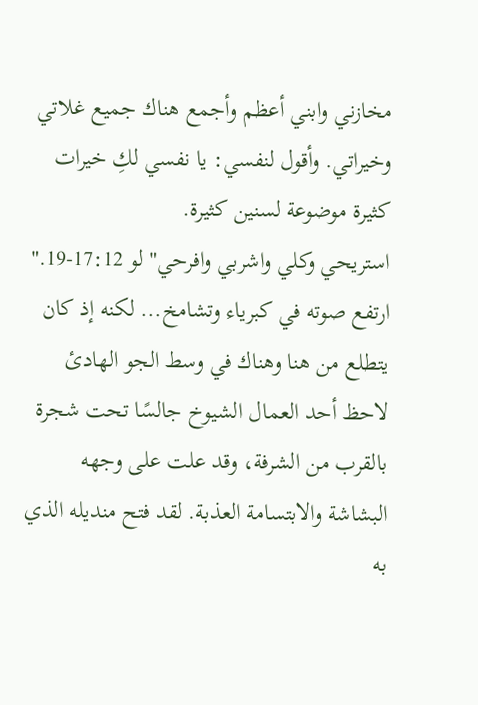مخازني وابني أعظم وأجمع هناك جميع غلاتي وخيراتي. وأقول لنفسي: يا نفسي لكِ خيرات كثيرة موضوعة لسنين كثيرة.
استريحي وكلي واشربي وافرحي" لو 17:12-19."
ارتفع صوته في كبرياء وتشامخ... لكنه إذ كان يتطلع من هنا وهناك في وسط الجو الهادئ لاحظ أحد العمال الشيوخ جالسًا تحت شجرة بالقرب من الشرفة، وقد علت على وجهه البشاشة والابتسامة العذبة. لقد فتح منديله الذي به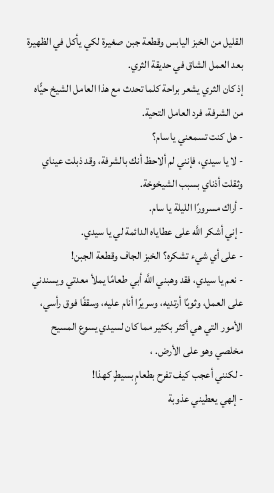القليل من الخبز اليابس وقطعة جبن صغيرة لكي يأكل في الظهيرة بعد العمل الشاق في حديقة الثري.
إذ كان الثري يشعر براحة كلما تحدث مع هذا العامل الشيخ حيًّاه من الشرفة، فرد العامل التحية.
- هل كنت تسمعني يا سام؟
- لا يا سيدي، فإنني لم ألاحظ أنك بالشرفة، وقد ذبلت عيناي وثقلت أذناي بسبب الشيخوخة.
- أراك مسرورًا الليلة يا سام.
- إني أشكر اللَّه على عطاياه الدائمة لي يا سيدي.
- على أي شيء تشكره؟ الخبز الجاف وقطعة الجبن!
- نعم يا سيدي، فقد وهبني اللَّه أبي طعامًا يملأ معدتي ويسندني على العمل، وثوبًا أرتديه، وسريرًا أنام عليه، وسقفًا فوق رأسي، الأمور التي هي أكثر بكثير مما كان لسيدي يسوع المسيح مخلصي وهو على الأرض. ،
- لكنني أعجب كيف تفرح بطعامٍ بسيطٍ كهذا!
- إلهي يعطيني عذوبة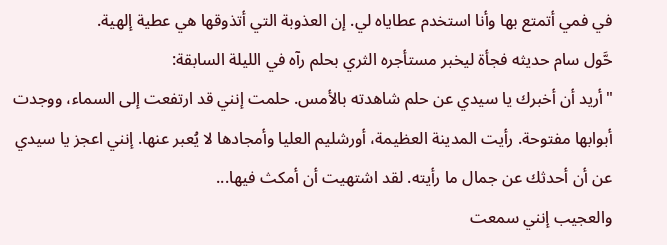في فمي أتمتع بها وأنا استخدم عطاياه لي. إن العذوبة التي أتذوقها هي عطية إلهية.
حَّول سام حديثه فجأة ليخبر مستأجره الثري بحلم رآه في الليلة السابقة:
"أريد أن أخبرك يا سيدي عن حلم شاهدته بالأمس. حلمت إنني قد ارتفعت إلى السماء، ووجدت أبوابها مفتوحة. رأيت المدينة العظيمة، أورشليم العليا وأمجادها لا يُعبر عنها. إنني اعجز يا سيدي عن أن أحدثك عن جمال ما رأيته. لقد اشتهيت أن أمكث فيها...
والعجيب إنني سمعت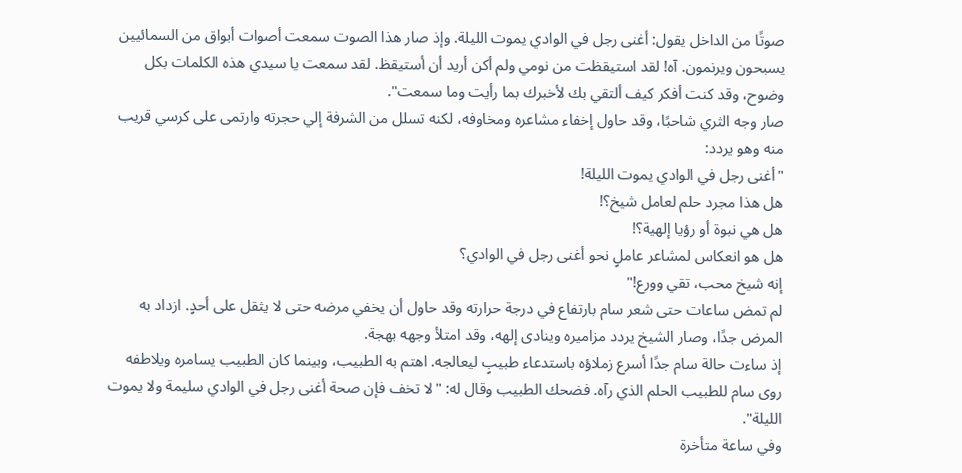صوتًا من الداخل يقول: أغنى رجل في الوادي يموت الليلة. وإذ صار هذا الصوت سمعت أصوات أبواق من السمائيين يسبحون ويرنمون. آه! لقد استيقظت من نومي ولم أكن أريد أن أستيقظ. لقد سمعت يا سيدي هذه الكلمات بكل وضوح، وقد كنت أفكر كيف ألتقي بك لأخبرك بما رأيت وما سمعت".
صار وجه الثري شاحبًا، وقد حاول إخفاء مشاعره ومخاوفه، لكنه تسلل من الشرفة إلي حجرته وارتمى على كرسي قريب منه وهو يردد:
"أغنى رجل في الوادي يموت الليلة!
هل هذا مجرد حلم لعامل شيخ؟!
هل هي نبوة أو رؤيا إلهية؟!
هل هو انعكاس لمشاعر عاملٍ نحو أغنى رجل في الوادي؟
إنه شيخ محب، تقي وورع!"
لم تمض ساعات حتى شعر سام بارتفاع في درجة حرارته وقد حاول أن يخفي مرضه حتى لا يثقل على أحدٍ. ازداد به المرض جدًا، وصار الشيخ يردد مزاميره وينادى إلهه، وقد امتلأ وجهه بهجة.
إذ ساءت حالة سام جدًا أسرع زملاؤه باستدعاء طبيبٍ ليعالجه. اهتم به الطبيب، وبينما كان الطبيب يسامره ويلاطفه روى سام للطبيب الحلم الذي رآه. فضحك الطبيب وقال له: "لا تخف فإن صحة أغنى رجل في الوادي سليمة ولا يموت الليلة".
وفي ساعة متأخرة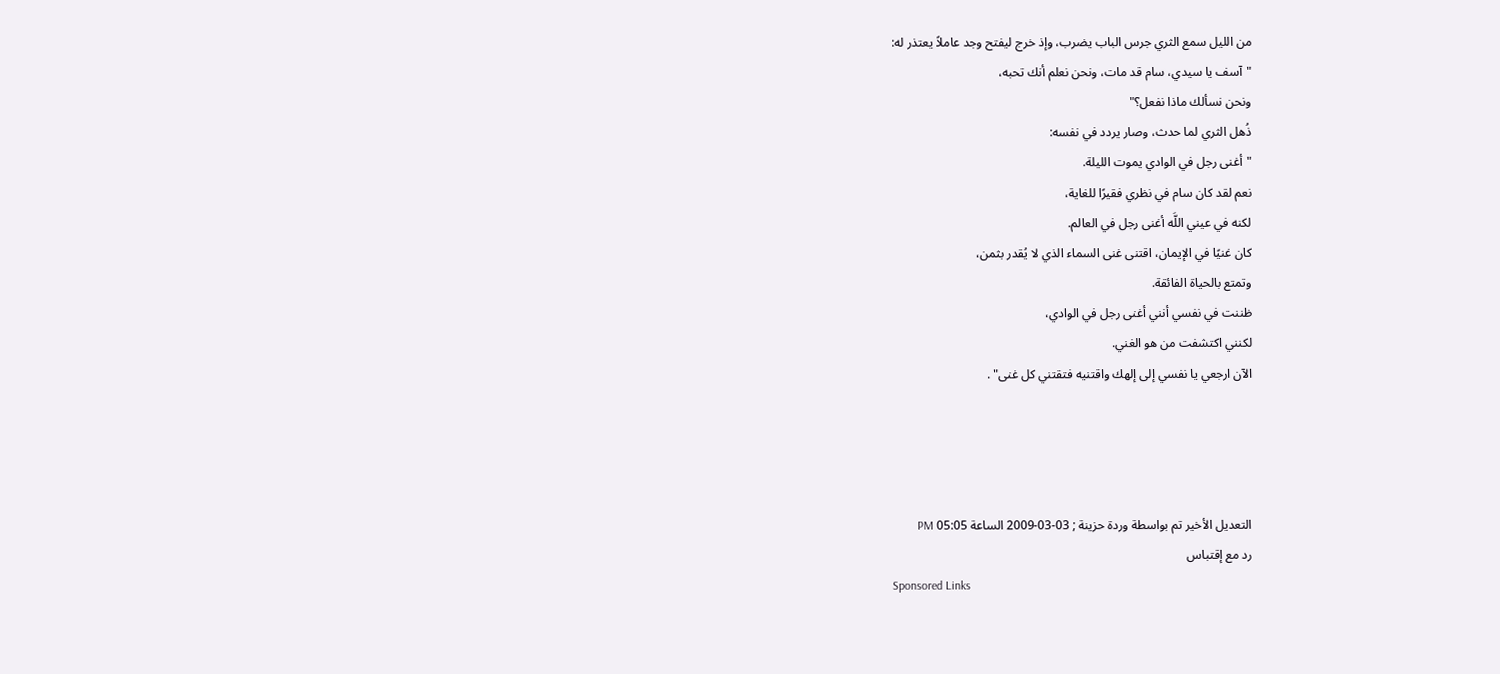من الليل سمع الثري جرس الباب يضرب، وإذ خرج ليفتح وجد عاملاً يعتذر له:
"آسف يا سيدي، سام قد مات، ونحن نعلم أنك تحبه،
ونحن نسألك ماذا نفعل؟"
ذُهل الثري لما حدث، وصار يردد في نفسه:
"أغنى رجل في الوادي يموت الليلة.
نعم لقد كان سام في نظري فقيرًا للغاية،
لكنه في عيني اللَّه أغنى رجل في العالم.
كان غنيًا في الإيمان، اقتنى غنى السماء الذي لا يُقدر بثمن،
وتمتع بالحياة الفائقة.
ظننت في نفسي أنني أغنى رجل في الوادي،
لكنني اكتشفت من هو الغني.
الآن ارجعي يا نفسي إلى إلهك واقتنيه فتقتني كل غنى" .




التعديل الأخير تم بواسطة وردة حزينة ; 03-03-2009 الساعة 05:05 PM
رد مع إقتباس
Sponsored Links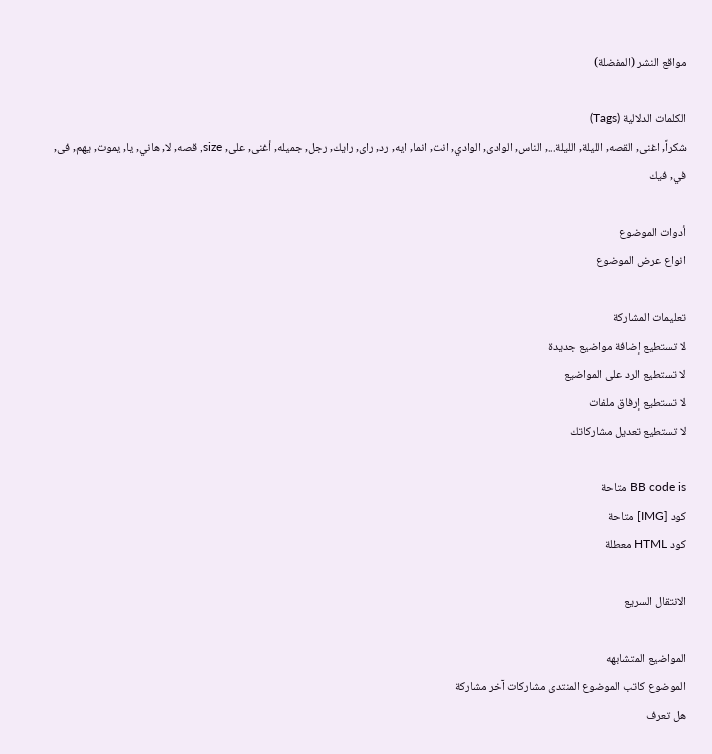مواقع النشر (المفضلة)

الكلمات الدلالية (Tags)
شكراً, اغنى, القصه, الليلة, الليلة..., الناس, الوادى, الوادي, انت, انما, ايه, رد, راى, رايك, رجل, جميله, أغنى, على, size, قصه, لا, هاني, يا, يموت, يهم, فى, في, فيك

أدوات الموضوع
انواع عرض الموضوع

تعليمات المشاركة
لا تستطيع إضافة مواضيع جديدة
لا تستطيع الرد على المواضيع
لا تستطيع إرفاق ملفات
لا تستطيع تعديل مشاركاتك

BB code is متاحة
كود [IMG] متاحة
كود HTML معطلة

الانتقال السريع

المواضيع المتشابهه
الموضوع كاتب الموضوع المنتدى مشاركات آخر مشاركة
هل تعرف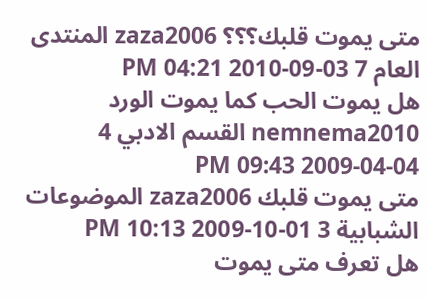متى يموت قلبك؟؟؟ zaza2006 المنتدى العام 7 03-09-2010 04:21 PM
هل يموت الحب كما يموت الورد nemnema2010 القسم الادبي 4 04-04-2009 09:43 PM
متى يموت قلبك zaza2006 الموضوعات الشبابية 3 01-10-2009 10:13 PM
هل تعرف متى يموت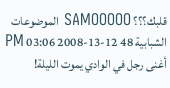قلبك؟؟؟ SAMOOOOO الموضوعات الشبابية 48 12-13-2008 03:06 PM
أغنى رجل في الوادي يموت الليلة!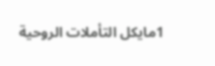1مايكل التأملات الروحية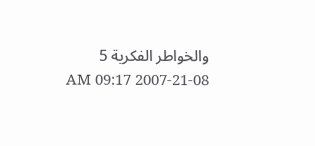والخواطر الفكرية 5 08-21-2007 09:17 AM